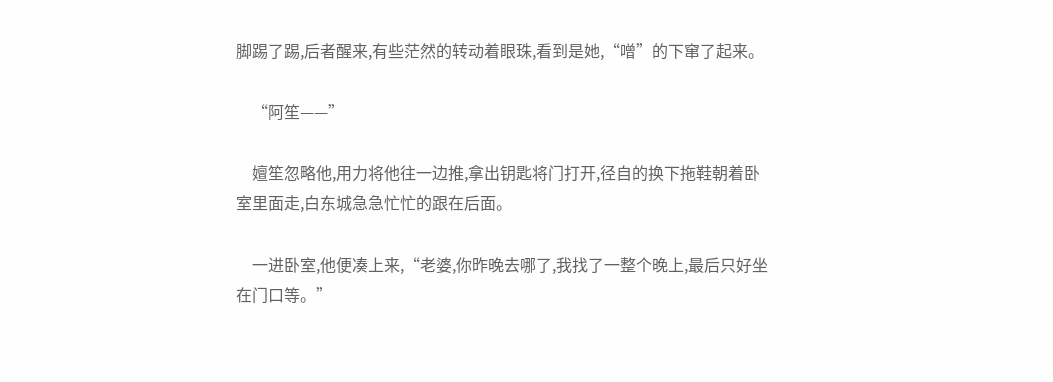脚踢了踢,后者醒来,有些茫然的转动着眼珠,看到是她,“噌”的下窜了起来。

    “阿笙——”

    嬗笙忽略他,用力将他往一边推,拿出钥匙将门打开,径自的换下拖鞋朝着卧室里面走,白东城急急忙忙的跟在后面。

    一进卧室,他便凑上来,“老婆,你昨晚去哪了,我找了一整个晚上,最后只好坐在门口等。”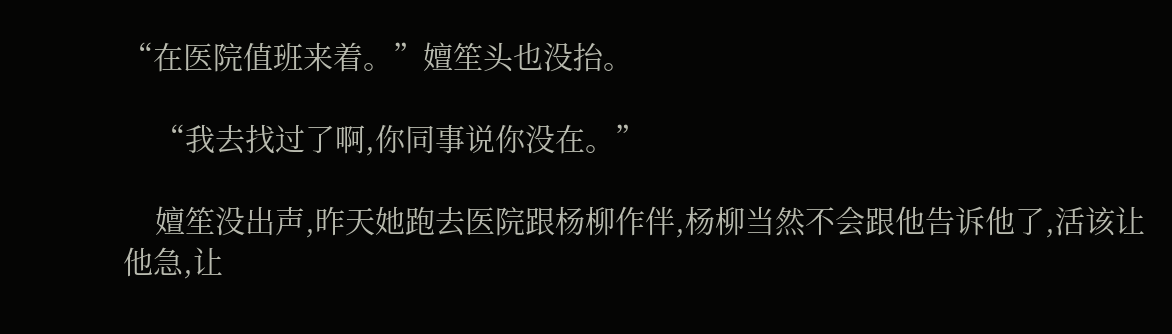“在医院值班来着。”嬗笙头也没抬。

    “我去找过了啊,你同事说你没在。”

    嬗笙没出声,昨天她跑去医院跟杨柳作伴,杨柳当然不会跟他告诉他了,活该让他急,让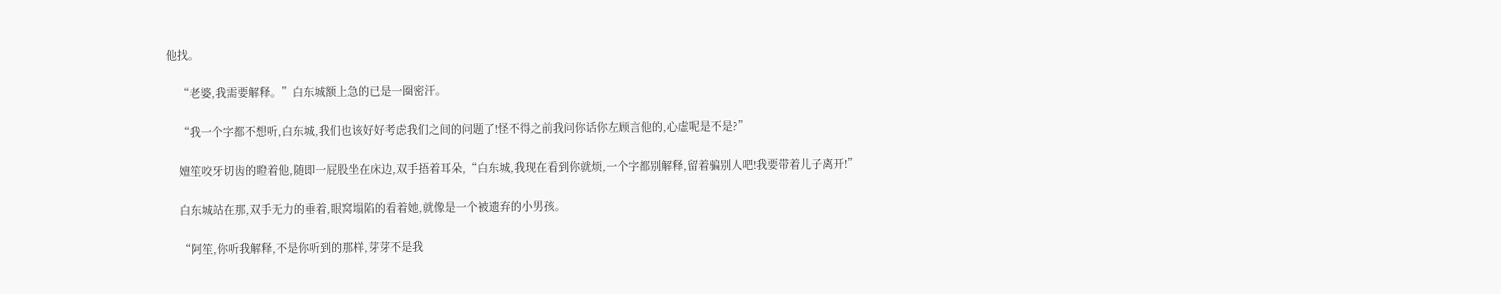他找。

    “老婆,我需要解释。”白东城额上急的已是一圈密汗。

    “我一个字都不想听,白东城,我们也该好好考虑我们之间的问题了!怪不得之前我问你话你左顾言他的,心虚呢是不是?”

    嬗笙咬牙切齿的瞪着他,随即一屁股坐在床边,双手捂着耳朵,“白东城,我现在看到你就烦,一个字都别解释,留着骗别人吧!我要带着儿子离开!”

    白东城站在那,双手无力的垂着,眼窝塌陷的看着她,就像是一个被遗弃的小男孩。

    “阿笙,你听我解释,不是你听到的那样,芽芽不是我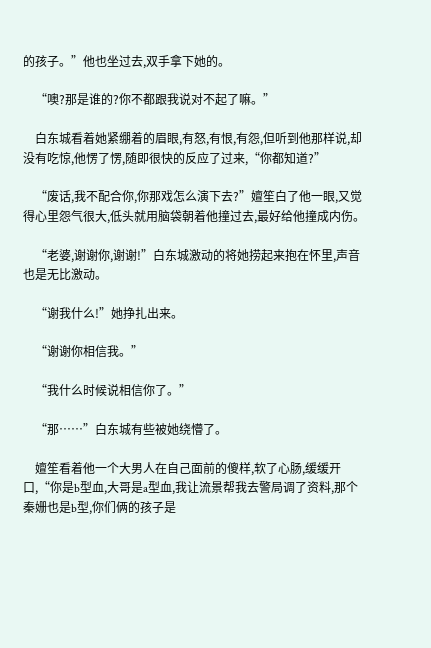的孩子。”他也坐过去,双手拿下她的。

    “噢?那是谁的?你不都跟我说对不起了嘛。”

    白东城看着她紧绷着的眉眼,有怒,有恨,有怨,但听到他那样说,却没有吃惊,他愣了愣,随即很快的反应了过来,“你都知道?”

    “废话,我不配合你,你那戏怎么演下去?”嬗笙白了他一眼,又觉得心里怨气很大,低头就用脑袋朝着他撞过去,最好给他撞成内伤。

    “老婆,谢谢你,谢谢!”白东城激动的将她捞起来抱在怀里,声音也是无比激动。

    “谢我什么!”她挣扎出来。

    “谢谢你相信我。”

    “我什么时候说相信你了。”

    “那……”白东城有些被她绕懵了。

    嬗笙看着他一个大男人在自己面前的傻样,软了心肠,缓缓开口,“你是b型血,大哥是a型血,我让流景帮我去警局调了资料,那个秦姗也是b型,你们俩的孩子是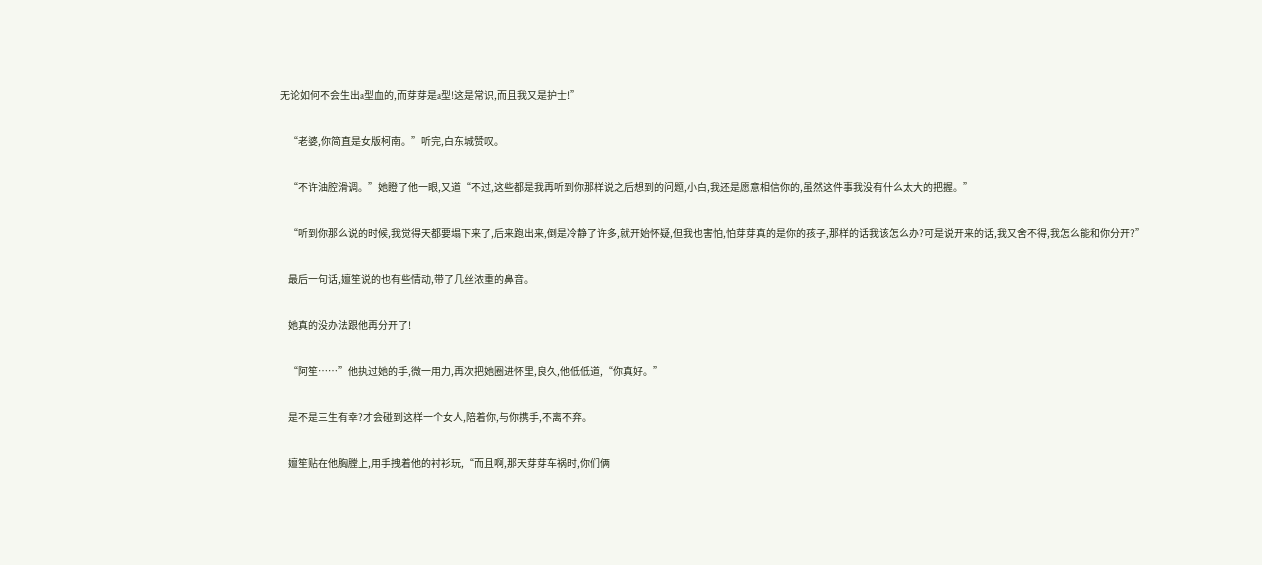无论如何不会生出a型血的,而芽芽是a型!这是常识,而且我又是护士!”

    “老婆,你简直是女版柯南。”听完,白东城赞叹。

    “不许油腔滑调。”她瞪了他一眼,又道“不过,这些都是我再听到你那样说之后想到的问题,小白,我还是愿意相信你的,虽然这件事我没有什么太大的把握。”

    “听到你那么说的时候,我觉得天都要塌下来了,后来跑出来,倒是冷静了许多,就开始怀疑,但我也害怕,怕芽芽真的是你的孩子,那样的话我该怎么办?可是说开来的话,我又舍不得,我怎么能和你分开?”

    最后一句话,嬗笙说的也有些情动,带了几丝浓重的鼻音。

    她真的没办法跟他再分开了!

    “阿笙……”他执过她的手,微一用力,再次把她圈进怀里,良久,他低低道,“你真好。”

    是不是三生有幸?才会碰到这样一个女人,陪着你,与你携手,不离不弃。

    嬗笙贴在他胸膛上,用手拽着他的衬衫玩,“而且啊,那天芽芽车祸时,你们俩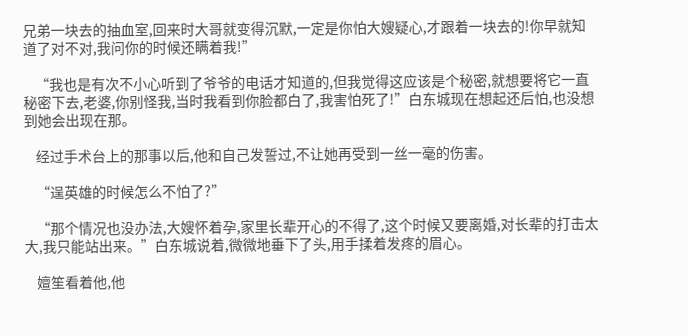兄弟一块去的抽血室,回来时大哥就变得沉默,一定是你怕大嫂疑心,才跟着一块去的!你早就知道了对不对,我问你的时候还瞒着我!”

    “我也是有次不小心听到了爷爷的电话才知道的,但我觉得这应该是个秘密,就想要将它一直秘密下去,老婆,你别怪我,当时我看到你脸都白了,我害怕死了!”白东城现在想起还后怕,也没想到她会出现在那。

    经过手术台上的那事以后,他和自己发誓过,不让她再受到一丝一毫的伤害。

    “逞英雄的时候怎么不怕了?”

    “那个情况也没办法,大嫂怀着孕,家里长辈开心的不得了,这个时候又要离婚,对长辈的打击太大,我只能站出来。”白东城说着,微微地垂下了头,用手揉着发疼的眉心。

    嬗笙看着他,他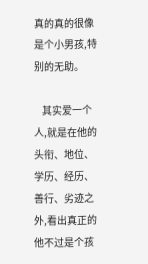真的真的很像是个小男孩,特别的无助。

    其实爱一个人,就是在他的头衔、地位、学历、经历、善行、劣迹之外,看出真正的他不过是个孩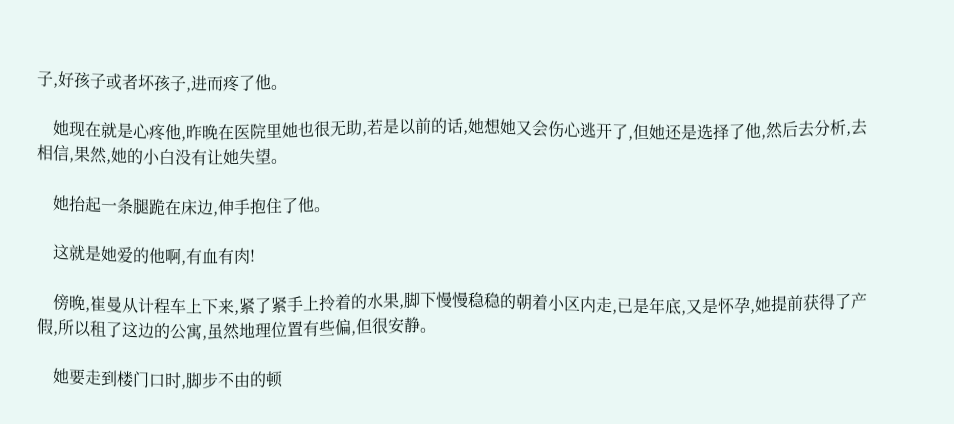子,好孩子或者坏孩子,进而疼了他。

    她现在就是心疼他,昨晚在医院里她也很无助,若是以前的话,她想她又会伤心逃开了,但她还是选择了他,然后去分析,去相信,果然,她的小白没有让她失望。

    她抬起一条腿跪在床边,伸手抱住了他。

    这就是她爱的他啊,有血有肉!

    傍晚,崔曼从计程车上下来,紧了紧手上拎着的水果,脚下慢慢稳稳的朝着小区内走,已是年底,又是怀孕,她提前获得了产假,所以租了这边的公寓,虽然地理位置有些偏,但很安静。

    她要走到楼门口时,脚步不由的顿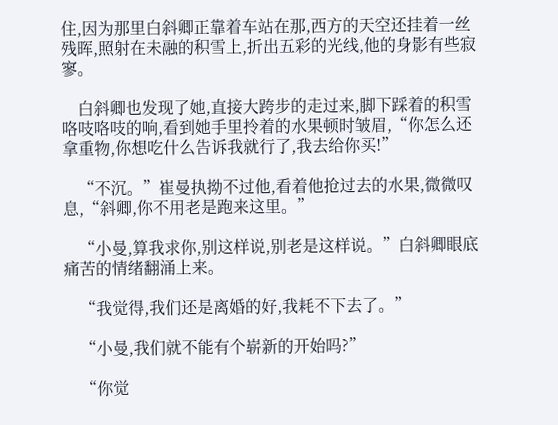住,因为那里白斜卿正靠着车站在那,西方的天空还挂着一丝残晖,照射在未融的积雪上,折出五彩的光线,他的身影有些寂寥。

    白斜卿也发现了她,直接大跨步的走过来,脚下踩着的积雪咯吱咯吱的响,看到她手里拎着的水果顿时皱眉,“你怎么还拿重物,你想吃什么告诉我就行了,我去给你买!”

    “不沉。”崔曼执拗不过他,看着他抢过去的水果,微微叹息,“斜卿,你不用老是跑来这里。”

    “小曼,算我求你,别这样说,别老是这样说。”白斜卿眼底痛苦的情绪翻涌上来。

    “我觉得,我们还是离婚的好,我耗不下去了。”

    “小曼,我们就不能有个崭新的开始吗?”

    “你觉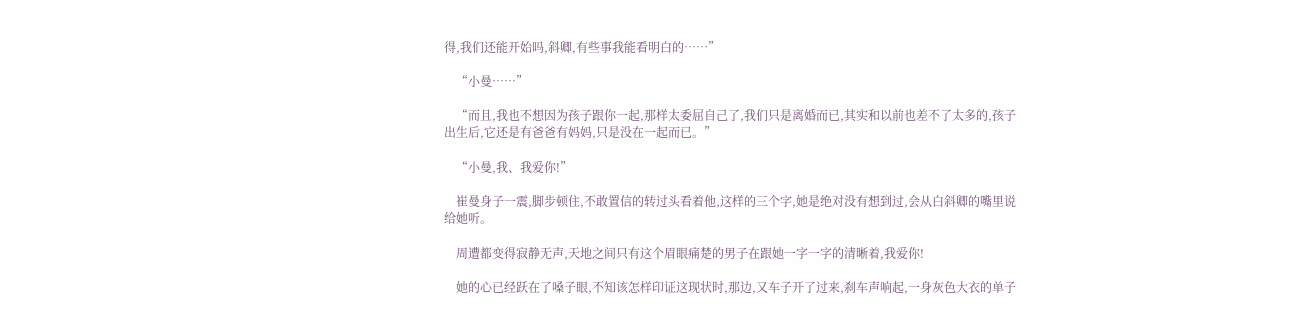得,我们还能开始吗,斜卿,有些事我能看明白的……”

    “小曼……”

    “而且,我也不想因为孩子跟你一起,那样太委屈自己了,我们只是离婚而已,其实和以前也差不了太多的,孩子出生后,它还是有爸爸有妈妈,只是没在一起而已。”

    “小曼,我、我爱你!”

    崔曼身子一震,脚步顿住,不敢置信的转过头看着他,这样的三个字,她是绝对没有想到过,会从白斜卿的嘴里说给她听。

    周遭都变得寂静无声,天地之间只有这个眉眼痛楚的男子在跟她一字一字的清晰着,我爱你!

    她的心已经跃在了嗓子眼,不知该怎样印证这现状时,那边,又车子开了过来,刹车声响起,一身灰色大衣的单子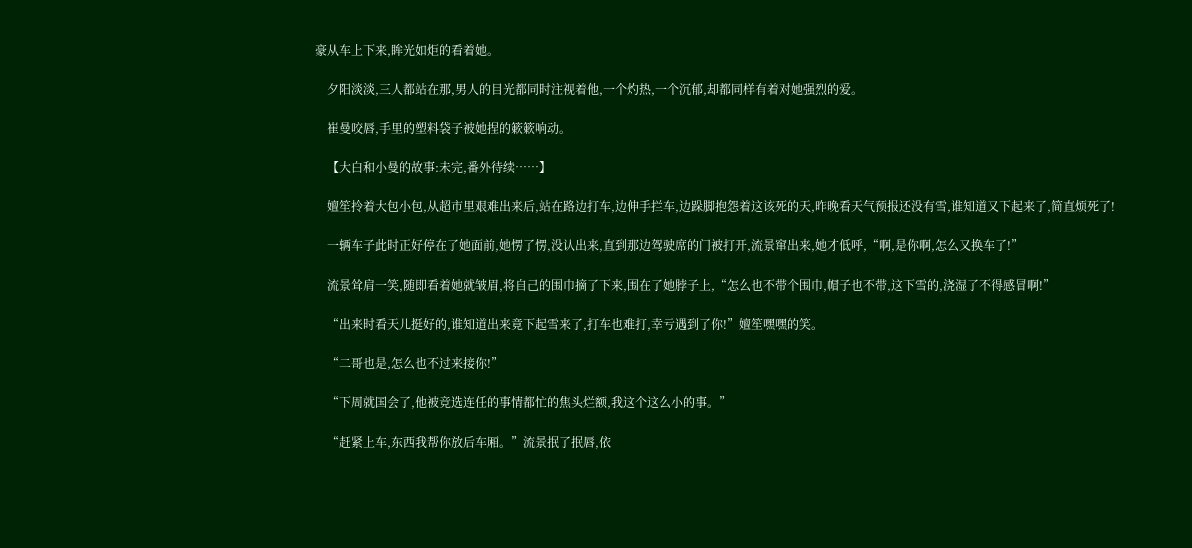豪从车上下来,眸光如炬的看着她。

    夕阳淡淡,三人都站在那,男人的目光都同时注视着他,一个灼热,一个沉郁,却都同样有着对她强烈的爱。

    崔曼咬唇,手里的塑料袋子被她捏的簌簌响动。

    【大白和小曼的故事:未完,番外待续……】

    嬗笙拎着大包小包,从超市里艰难出来后,站在路边打车,边伸手拦车,边跺脚抱怨着这该死的天,昨晚看天气预报还没有雪,谁知道又下起来了,简直烦死了!

    一辆车子此时正好停在了她面前,她愣了愣,没认出来,直到那边驾驶席的门被打开,流景窜出来,她才低呼,“啊,是你啊,怎么又换车了!”

    流景耸肩一笑,随即看着她就皱眉,将自己的围巾摘了下来,围在了她脖子上,“怎么也不带个围巾,帽子也不带,这下雪的,浇湿了不得感冒啊!”

    “出来时看天儿挺好的,谁知道出来竟下起雪来了,打车也难打,幸亏遇到了你!”嬗笙嘿嘿的笑。

    “二哥也是,怎么也不过来接你!”

    “下周就国会了,他被竞选连任的事情都忙的焦头烂额,我这个这么小的事。”

    “赶紧上车,东西我帮你放后车厢。”流景抿了抿唇,依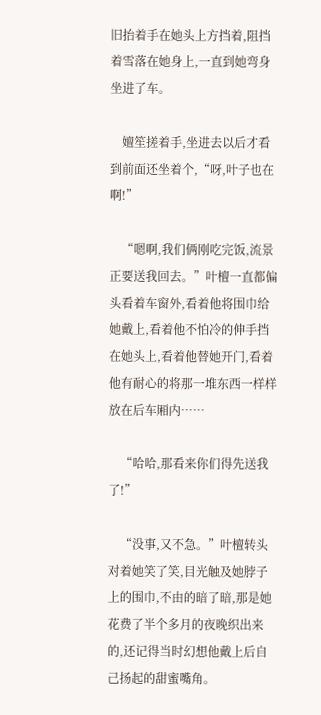旧抬着手在她头上方挡着,阻挡着雪落在她身上,一直到她弯身坐进了车。

    嬗笙搓着手,坐进去以后才看到前面还坐着个,“呀,叶子也在啊!”

    “嗯啊,我们俩刚吃完饭,流景正要送我回去。”叶檀一直都偏头看着车窗外,看着他将围巾给她戴上,看着他不怕冷的伸手挡在她头上,看着他替她开门,看着他有耐心的将那一堆东西一样样放在后车厢内……

    “哈哈,那看来你们得先送我了!”

    “没事,又不急。”叶檀转头对着她笑了笑,目光触及她脖子上的围巾,不由的暗了暗,那是她花费了半个多月的夜晚织出来的,还记得当时幻想他戴上后自己扬起的甜蜜嘴角。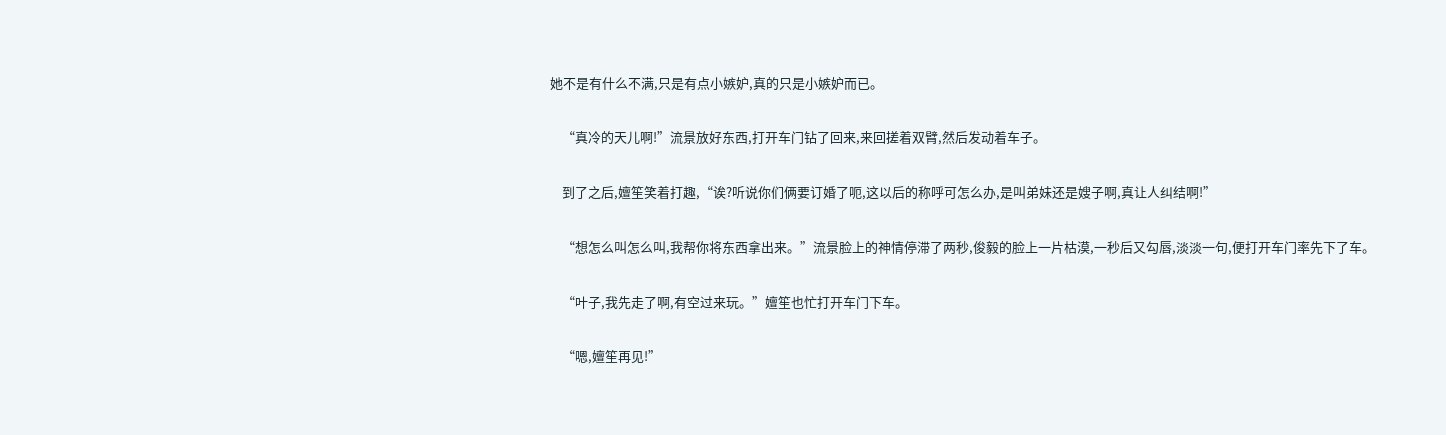她不是有什么不满,只是有点小嫉妒,真的只是小嫉妒而已。

    “真冷的天儿啊!”流景放好东西,打开车门钻了回来,来回搓着双臂,然后发动着车子。

    到了之后,嬗笙笑着打趣,“诶?听说你们俩要订婚了呃,这以后的称呼可怎么办,是叫弟妹还是嫂子啊,真让人纠结啊!”

    “想怎么叫怎么叫,我帮你将东西拿出来。”流景脸上的神情停滞了两秒,俊毅的脸上一片枯漠,一秒后又勾唇,淡淡一句,便打开车门率先下了车。

    “叶子,我先走了啊,有空过来玩。”嬗笙也忙打开车门下车。

    “嗯,嬗笙再见!”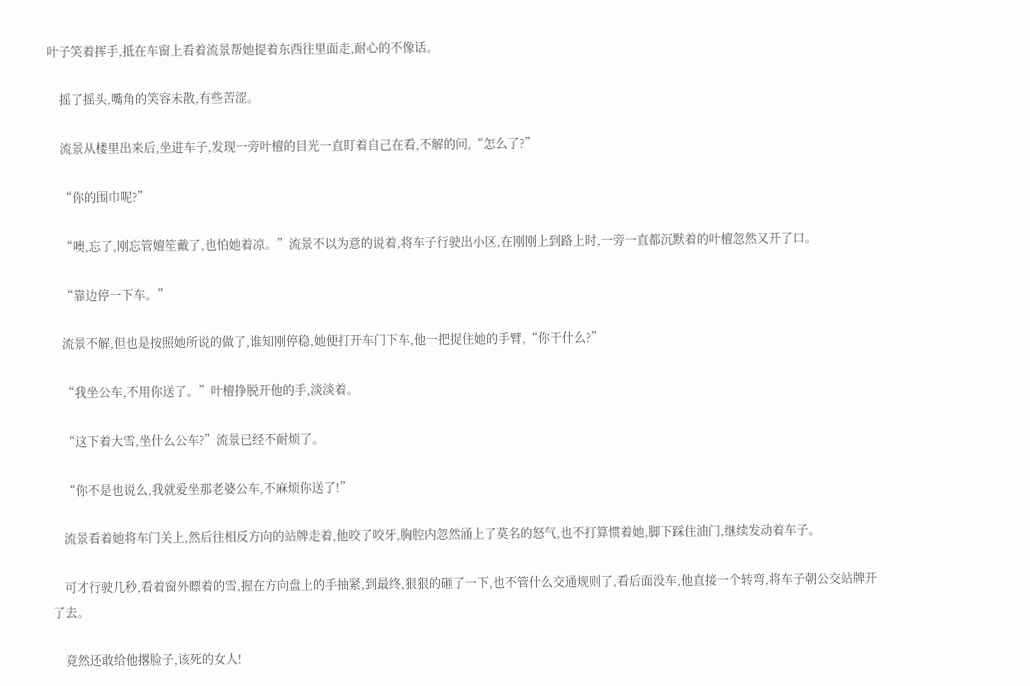叶子笑着挥手,抵在车窗上看着流景帮她提着东西往里面走,耐心的不像话。

    摇了摇头,嘴角的笑容未散,有些苦涩。

    流景从楼里出来后,坐进车子,发现一旁叶檀的目光一直盯着自己在看,不解的问,“怎么了?”

    “你的围巾呢?”

    “噢,忘了,刚忘管嬗笙戴了,也怕她着凉。”流景不以为意的说着,将车子行驶出小区,在刚刚上到路上时,一旁一直都沉默着的叶檀忽然又开了口。

    “靠边停一下车。”

    流景不解,但也是按照她所说的做了,谁知刚停稳,她便打开车门下车,他一把捉住她的手臂,“你干什么?”

    “我坐公车,不用你送了。”叶檀挣脱开他的手,淡淡着。

    “这下着大雪,坐什么公车?”流景已经不耐烦了。

    “你不是也说么,我就爱坐那老婆公车,不麻烦你送了!”

    流景看着她将车门关上,然后往相反方向的站牌走着,他咬了咬牙,胸腔内忽然涌上了莫名的怒气,也不打算惯着她,脚下踩住油门,继续发动着车子。

    可才行驶几秒,看着窗外瞟着的雪,握在方向盘上的手抽紧,到最终,狠狠的砸了一下,也不管什么交通规则了,看后面没车,他直接一个转弯,将车子朝公交站牌开了去。

    竟然还敢给他撂脸子,该死的女人!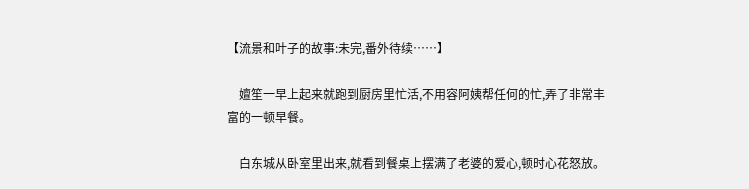【流景和叶子的故事:未完,番外待续……】

    嬗笙一早上起来就跑到厨房里忙活,不用容阿姨帮任何的忙,弄了非常丰富的一顿早餐。

    白东城从卧室里出来,就看到餐桌上摆满了老婆的爱心,顿时心花怒放。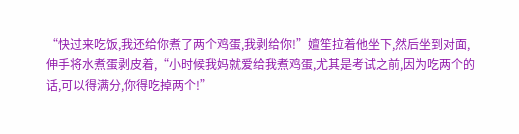“快过来吃饭,我还给你煮了两个鸡蛋,我剥给你!”嬗笙拉着他坐下,然后坐到对面,伸手将水煮蛋剥皮着,“小时候我妈就爱给我煮鸡蛋,尤其是考试之前,因为吃两个的话,可以得满分,你得吃掉两个!”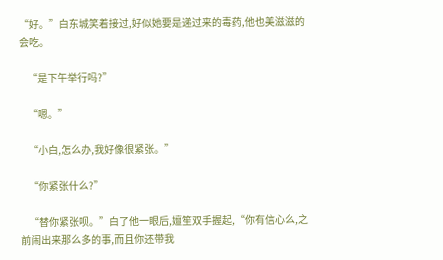“好。”白东城笑着接过,好似她要是递过来的毒药,他也美滋滋的会吃。

    “是下午举行吗?”

    “嗯。”

    “小白,怎么办,我好像很紧张。”

    “你紧张什么?”

    “替你紧张呗。”白了他一眼后,嬗笙双手握起,“你有信心么,之前闹出来那么多的事,而且你还带我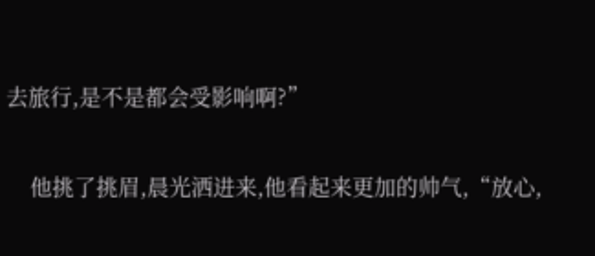去旅行,是不是都会受影响啊?”

    他挑了挑眉,晨光洒进来,他看起来更加的帅气,“放心,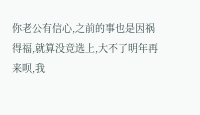你老公有信心,之前的事也是因祸得福,就算没竞选上,大不了明年再来呗,我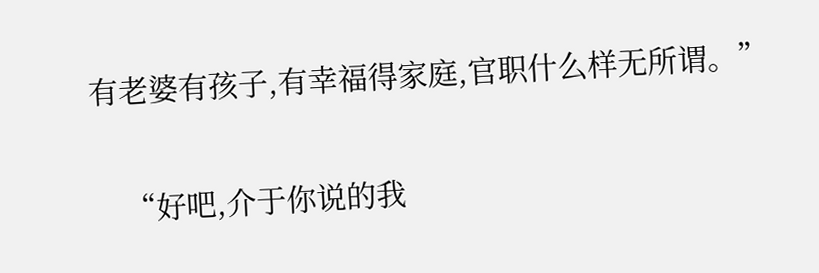有老婆有孩子,有幸福得家庭,官职什么样无所谓。”

    “好吧,介于你说的我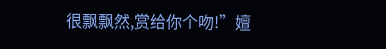很飘飘然,赏给你个吻!”嬗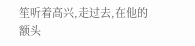笙听着高兴,走过去,在他的额头